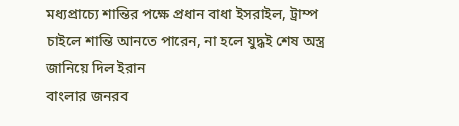মধ্যপ্রাচ্যে শান্তির পক্ষে প্রধান বাধা ইসরাইল, ট্রাম্প চাইলে শান্তি আনতে পারেন, না হলে যুদ্ধই শেষ অস্ত্র জানিয়ে দিল ইরান
বাংলার জনরব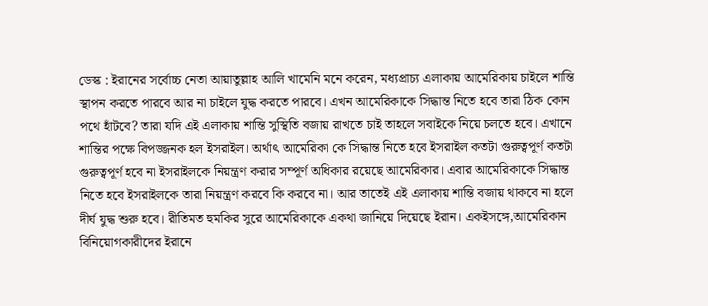ডেস্ক : ইরানের সর্বোচ্চ নেতা আয়াতুল্লাহ আলি খামেনি মনে করেন, মধ্যপ্রাচ্য এলাকায় আমেরিকায় চাইলে শান্তি স্থাপন করতে পারবে আর না চাইলে যুদ্ধ করতে পারবে। এখন আমেরিকাকে সিদ্ধান্ত নিতে হবে তারা ঠিক কোন পথে হাঁটবে? তারা যদি এই এলাকায় শান্তি সুস্থিতি বজায় রাখতে চাই তাহলে সবাইকে নিয়ে চলতে হবে। এখানে শান্তির পক্ষে বিপজ্জনক হল ইসরাইল। অর্থাৎ আমেরিকা কে সিদ্ধান্ত নিতে হবে ইসরাইল কতটা গুরুত্বপূর্ণ কতটা গুরুত্বপূর্ণ হবে না ইসরাইলকে নিয়ন্ত্রণ করার সম্পূর্ণ অধিকার রয়েছে আমেরিকার। এবার আমেরিকাকে সিদ্ধান্ত নিতে হবে ইসরাইলকে তারা নিয়ন্ত্রণ করবে কি করবে না। আর তাতেই এই এলাকায় শান্তি বজায় থাকবে না হলে দীর্ঘ যুদ্ধ শুরু হবে। রীতিমত হুমকির সুরে আমেরিকাকে একথা জানিয়ে দিয়েছে ইরান। একইসঙ্গে,আমেরিকান বিনিয়োগকারীদের ইরানে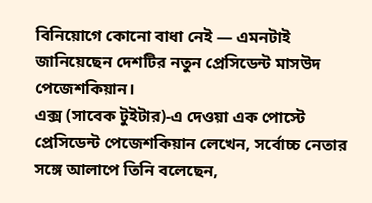বিনিয়োগে কোনো বাধা নেই — এমনটাই জানিয়েছেন দেশটির নতুন প্রেসিডেন্ট মাসউদ পেজেশকিয়ান।
এক্স (সাবেক টুইটার)-এ দেওয়া এক পোস্টে প্রেসিডেন্ট পেজেশকিয়ান লেখেন, সর্বোচ্চ নেতার সঙ্গে আলাপে তিনি বলেছেন,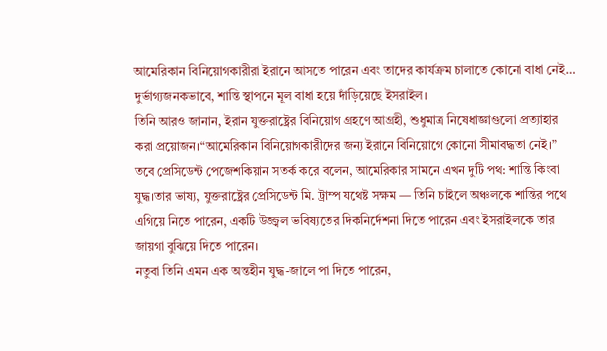আমেরিকান বিনিয়োগকারীরা ইরানে আসতে পারেন এবং তাদের কার্যক্রম চালাতে কোনো বাধা নেই… দুর্ভাগ্যজনকভাবে, শান্তি স্থাপনে মূল বাধা হয়ে দাঁড়িয়েছে ইসরাইল।
তিনি আরও জানান, ইরান যুক্তরাষ্ট্রের বিনিয়োগ গ্রহণে আগ্রহী, শুধুমাত্র নিষেধাজ্ঞাগুলো প্রত্যাহার করা প্রয়োজন।“আমেরিকান বিনিয়োগকারীদের জন্য ইরানে বিনিয়োগে কোনো সীমাবদ্ধতা নেই।”
তবে প্রেসিডেন্ট পেজেশকিয়ান সতর্ক করে বলেন, আমেরিকার সামনে এখন দুটি পথ: শান্তি কিংবা যুদ্ধ।তার ভাষ্য, যুক্তরাষ্ট্রের প্রেসিডেন্ট মি. ট্রাম্প যথেষ্ট সক্ষম — তিনি চাইলে অঞ্চলকে শান্তির পথে এগিয়ে নিতে পারেন, একটি উজ্জ্বল ভবিষ্যতের দিকনির্দেশনা দিতে পারেন এবং ইসরাইলকে তার জায়গা বুঝিয়ে দিতে পারেন।
নতুবা তিনি এমন এক অন্তহীন যুদ্ধ-জালে পা দিতে পারেন,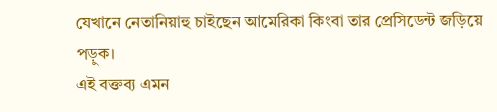যেখানে নেতানিয়াহু চাইছেন আমেরিকা কিংবা তার প্রেসিডেন্ট জড়িয়ে পড়ুক।
এই বক্তব্য এমন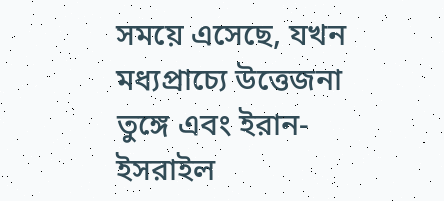সময়ে এসেছে, যখন মধ্যপ্রাচ্যে উত্তেজনা তুঙ্গে এবং ইরান-ইসরাইল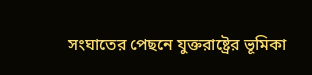সংঘাতের পেছনে যুক্তরাষ্ট্রের ভূমিকা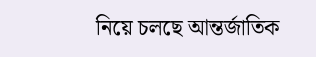নিয়ে চলছে আন্তর্জাতিক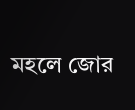মহলে জোর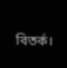বিতর্ক।